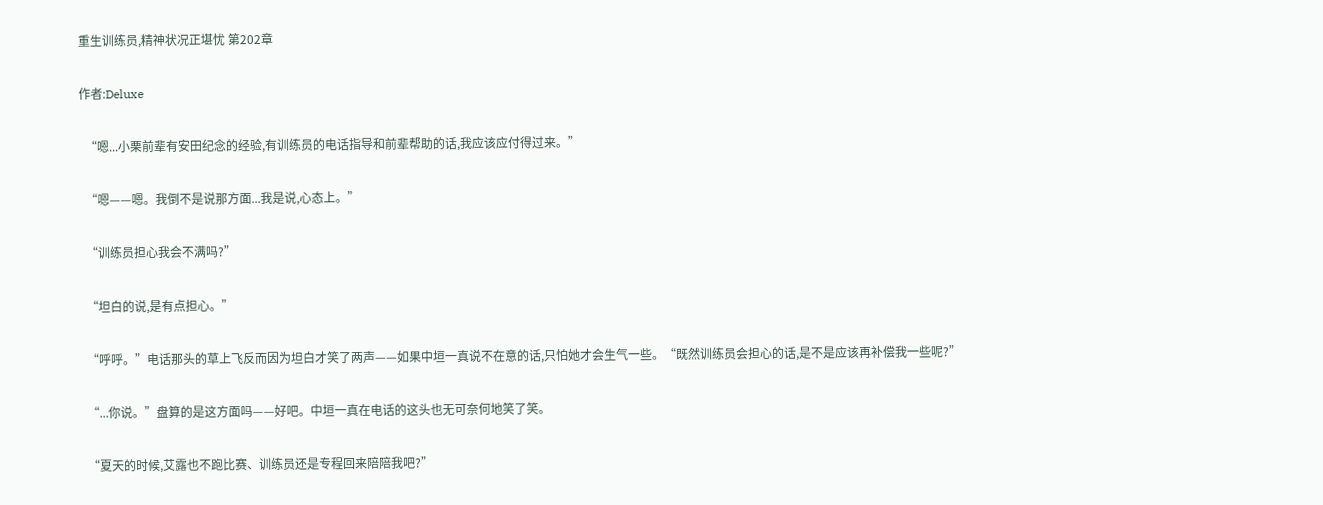重生训练员,精神状况正堪忧 第202章

作者:Deluxe

  “嗯...小栗前辈有安田纪念的经验,有训练员的电话指导和前辈帮助的话,我应该应付得过来。”

  “嗯——嗯。我倒不是说那方面...我是说,心态上。”

  “训练员担心我会不满吗?”

  “坦白的说,是有点担心。”

  “呼呼。”电话那头的草上飞反而因为坦白才笑了两声——如果中垣一真说不在意的话,只怕她才会生气一些。“既然训练员会担心的话,是不是应该再补偿我一些呢?”

  “...你说。”盘算的是这方面吗——好吧。中垣一真在电话的这头也无可奈何地笑了笑。

  “夏天的时候,艾露也不跑比赛、训练员还是专程回来陪陪我吧?”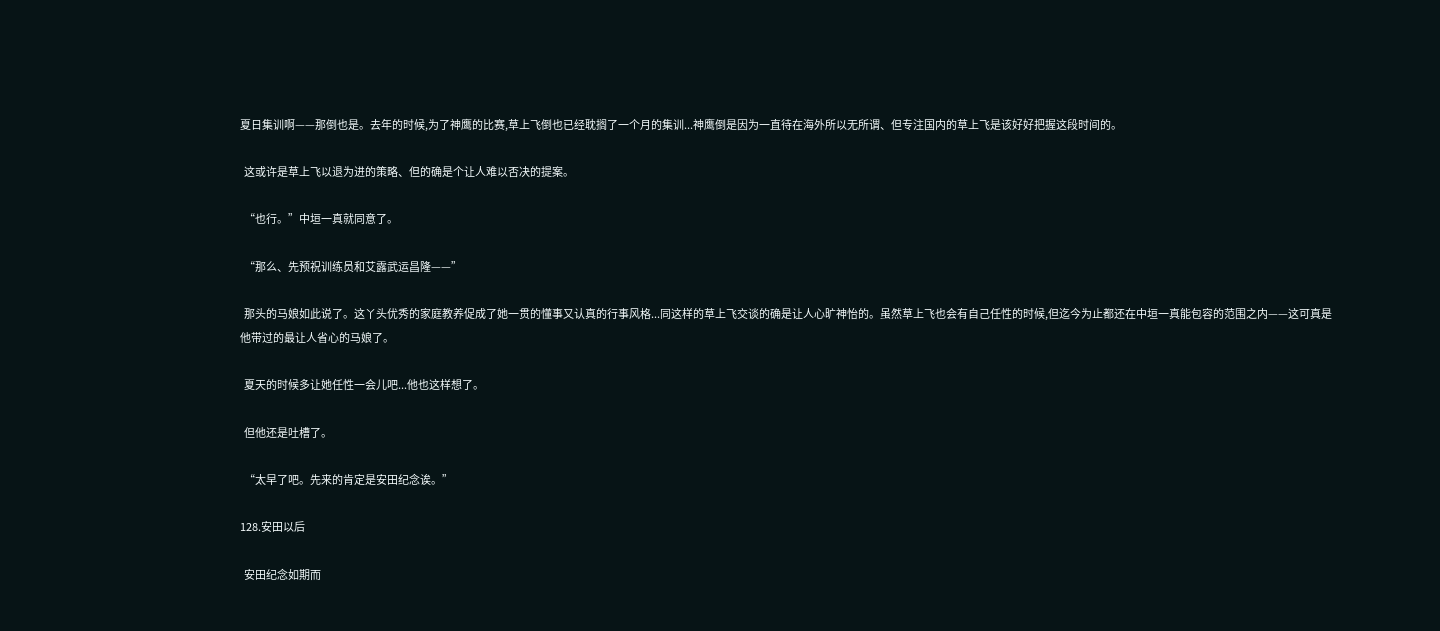夏日集训啊——那倒也是。去年的时候,为了神鹰的比赛,草上飞倒也已经耽搁了一个月的集训...神鹰倒是因为一直待在海外所以无所谓、但专注国内的草上飞是该好好把握这段时间的。

  这或许是草上飞以退为进的策略、但的确是个让人难以否决的提案。

  “也行。”中垣一真就同意了。

  “那么、先预祝训练员和艾露武运昌隆——”

  那头的马娘如此说了。这丫头优秀的家庭教养促成了她一贯的懂事又认真的行事风格...同这样的草上飞交谈的确是让人心旷神怡的。虽然草上飞也会有自己任性的时候,但迄今为止都还在中垣一真能包容的范围之内——这可真是他带过的最让人省心的马娘了。

  夏天的时候多让她任性一会儿吧...他也这样想了。

  但他还是吐槽了。

  “太早了吧。先来的肯定是安田纪念诶。”

128.安田以后

  安田纪念如期而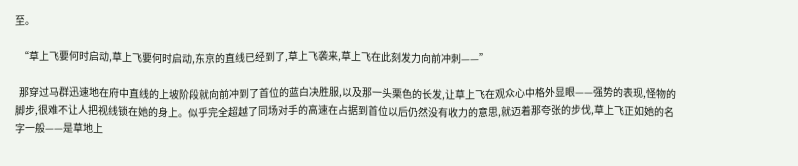至。

  “草上飞要何时启动,草上飞要何时启动,东京的直线已经到了,草上飞袭来,草上飞在此刻发力向前冲刺——”

  那穿过马群迅速地在府中直线的上坡阶段就向前冲到了首位的蓝白决胜服,以及那一头栗色的长发,让草上飞在观众心中格外显眼——强势的表现,怪物的脚步,很难不让人把视线锁在她的身上。似乎完全超越了同场对手的高速在占据到首位以后仍然没有收力的意思,就迈着那夸张的步伐,草上飞正如她的名字一般——是草地上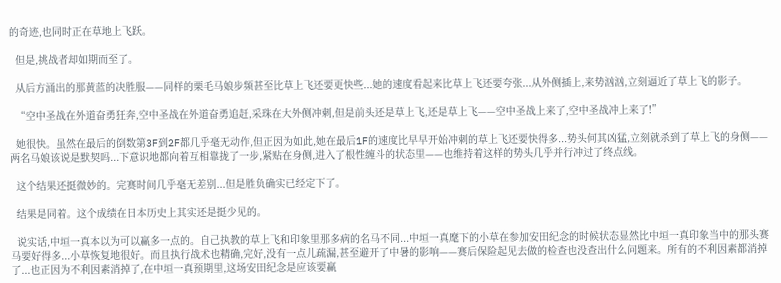的奇迹,也同时正在草地上飞跃。

  但是,挑战者却如期而至了。

  从后方涌出的那黄蓝的决胜服——同样的栗毛马娘步频甚至比草上飞还要更快些...她的速度看起来比草上飞还要夸张...从外侧插上,来势汹汹,立刻逼近了草上飞的影子。

  “空中圣战在外道奋勇狂奔,空中圣战在外道奋勇追赶,采珠在大外侧冲刺,但是前头还是草上飞,还是草上飞——空中圣战上来了,空中圣战冲上来了!”

  她很快。虽然在最后的倒数第3F到2F都几乎毫无动作,但正因为如此,她在最后1F的速度比早早开始冲刺的草上飞还要快得多...势头何其凶猛,立刻就杀到了草上飞的身侧——两名马娘该说是默契吗...下意识地都向着互相靠拢了一步,紧贴在身侧,进入了根性缠斗的状态里——也维持着这样的势头几乎并行冲过了终点线。

  这个结果还挺微妙的。完赛时间几乎毫无差别...但是胜负确实已经定下了。

  结果是同着。这个成绩在日本历史上其实还是挺少见的。

  说实话,中垣一真本以为可以赢多一点的。自己执教的草上飞和印象里那多病的名马不同...中垣一真麾下的小草在参加安田纪念的时候状态显然比中垣一真印象当中的那头赛马要好得多...小草恢复地很好。而且执行战术也精确,完好,没有一点儿疏漏,甚至避开了中暑的影响——赛后保险起见去做的检查也没查出什么问题来。所有的不利因素都消掉了...也正因为不利因素消掉了,在中垣一真预期里,这场安田纪念是应该要赢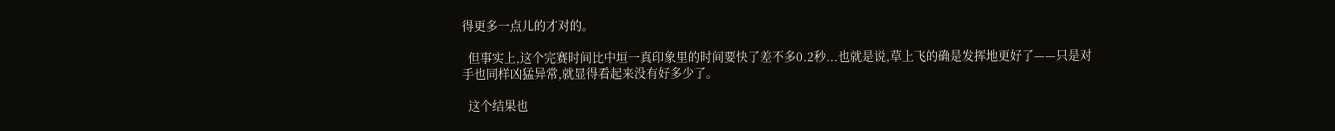得更多一点儿的才对的。

  但事实上,这个完赛时间比中垣一真印象里的时间要快了差不多0.2秒...也就是说,草上飞的确是发挥地更好了——只是对手也同样凶猛异常,就显得看起来没有好多少了。

  这个结果也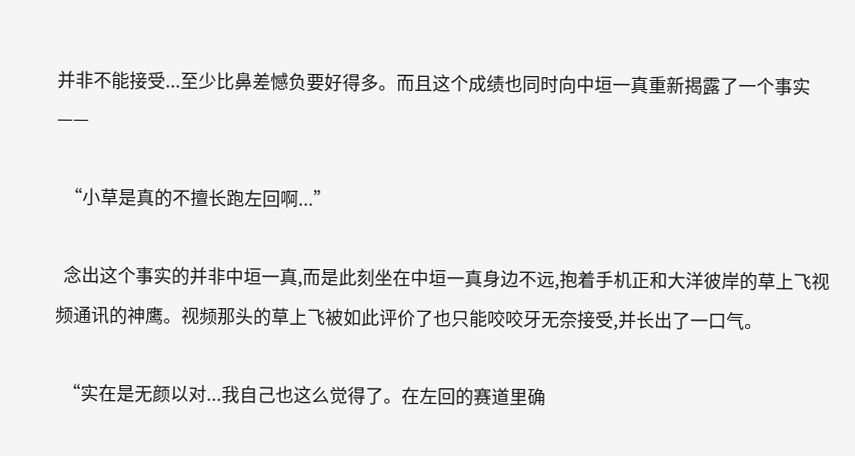并非不能接受...至少比鼻差憾负要好得多。而且这个成绩也同时向中垣一真重新揭露了一个事实——

  “小草是真的不擅长跑左回啊...”

  念出这个事实的并非中垣一真,而是此刻坐在中垣一真身边不远,抱着手机正和大洋彼岸的草上飞视频通讯的神鹰。视频那头的草上飞被如此评价了也只能咬咬牙无奈接受,并长出了一口气。

  “实在是无颜以对...我自己也这么觉得了。在左回的赛道里确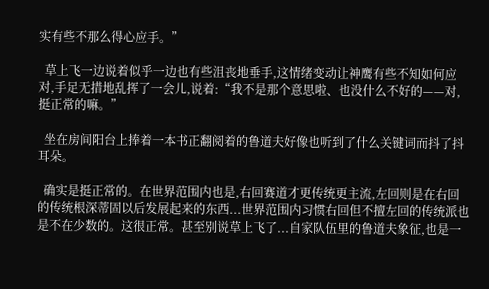实有些不那么得心应手。”

  草上飞一边说着似乎一边也有些沮丧地垂手,这情绪变动让神鹰有些不知如何应对,手足无措地乱挥了一会儿,说着:“我不是那个意思啦、也没什么不好的——对,挺正常的嘛。”

  坐在房间阳台上捧着一本书正翻阅着的鲁道夫好像也听到了什么关键词而抖了抖耳朵。

  确实是挺正常的。在世界范围内也是,右回赛道才更传统更主流,左回则是在右回的传统根深蒂固以后发展起来的东西...世界范围内习惯右回但不擅左回的传统派也是不在少数的。这很正常。甚至别说草上飞了...自家队伍里的鲁道夫象征,也是一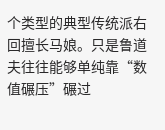个类型的典型传统派右回擅长马娘。只是鲁道夫往往能够单纯靠“数值碾压”碾过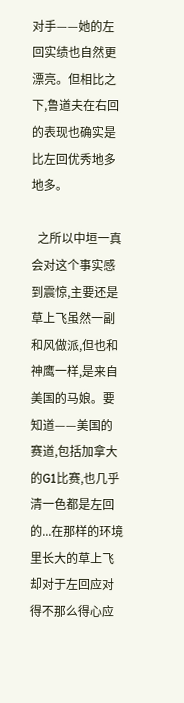对手——她的左回实绩也自然更漂亮。但相比之下,鲁道夫在右回的表现也确实是比左回优秀地多地多。

  之所以中垣一真会对这个事实感到震惊,主要还是草上飞虽然一副和风做派,但也和神鹰一样,是来自美国的马娘。要知道——美国的赛道,包括加拿大的G1比赛,也几乎清一色都是左回的...在那样的环境里长大的草上飞却对于左回应对得不那么得心应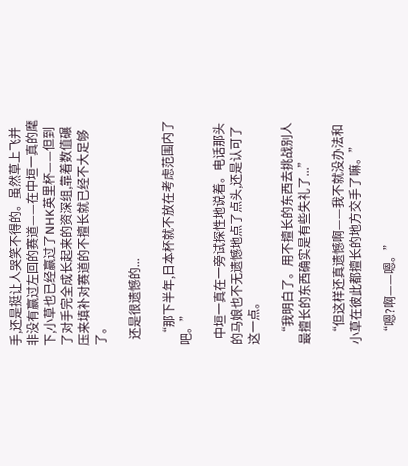手,还是挺让人哭笑不得的。虽然草上飞并非没有赢过左回的赛道——在中垣一真的麾下,小草也已经赢过了NHK英里杯——但到了对手完全成长起来的资深组,靠着数值碾压来填补对赛道的不擅长就已经不大足够了。

  还是很遗憾的...

  “那下半年,日本杯就不放在考虑范围内了吧。”

  中垣一真在一旁试探性地说着。电话那头的马娘也不无遗憾地点了点头,还是认可了这一点。

  “我明白了。用不擅长的东西去挑战别人最擅长的东西确实是有些失礼了...”

  “但这样还真遗憾啊——我不就没办法和小草在彼此都擅长的地方交手了嘛。”

  “嗯?啊——嗯。”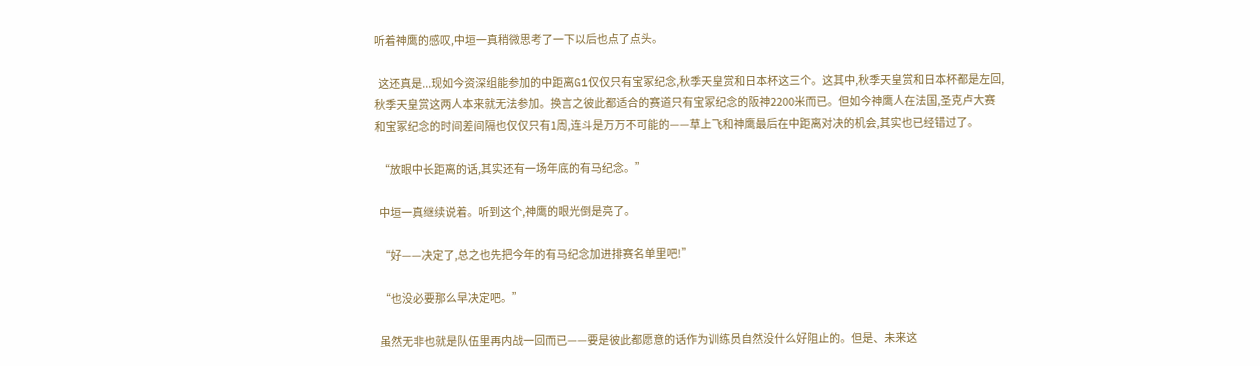听着神鹰的感叹,中垣一真稍微思考了一下以后也点了点头。

  这还真是...现如今资深组能参加的中距离G1仅仅只有宝冢纪念,秋季天皇赏和日本杯这三个。这其中,秋季天皇赏和日本杯都是左回,秋季天皇赏这两人本来就无法参加。换言之彼此都适合的赛道只有宝冢纪念的阪神2200米而已。但如今神鹰人在法国,圣克卢大赛和宝冢纪念的时间差间隔也仅仅只有1周,连斗是万万不可能的——草上飞和神鹰最后在中距离对决的机会,其实也已经错过了。

  “放眼中长距离的话,其实还有一场年底的有马纪念。”

  中垣一真继续说着。听到这个,神鹰的眼光倒是亮了。

  “好——决定了,总之也先把今年的有马纪念加进排赛名单里吧!”

  “也没必要那么早决定吧。”

  虽然无非也就是队伍里再内战一回而已——要是彼此都愿意的话作为训练员自然没什么好阻止的。但是、未来这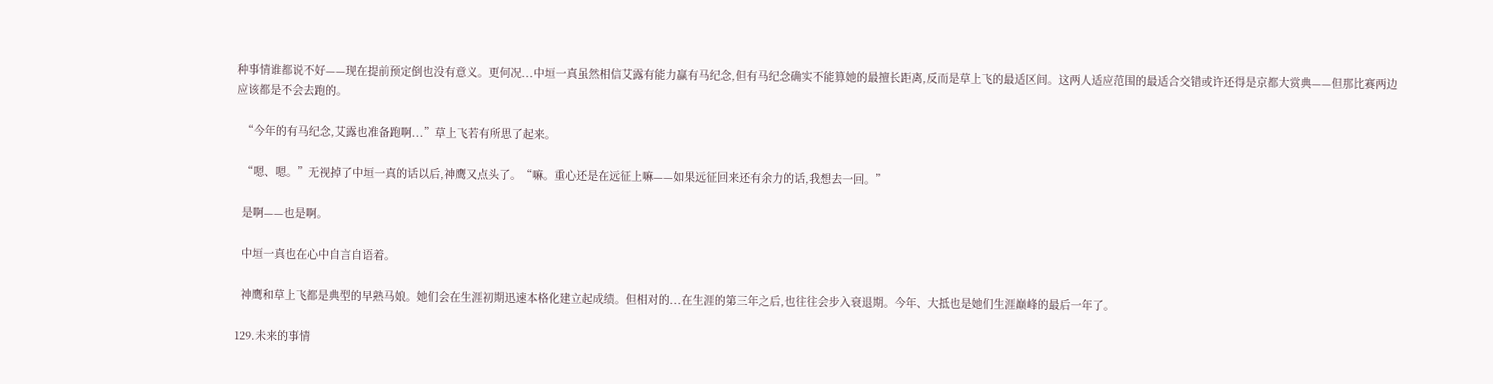种事情谁都说不好——现在提前预定倒也没有意义。更何况...中垣一真虽然相信艾露有能力赢有马纪念,但有马纪念确实不能算她的最擅长距离,反而是草上飞的最适区间。这两人适应范围的最适合交错或许还得是京都大赏典——但那比赛两边应该都是不会去跑的。

  “今年的有马纪念,艾露也准备跑啊...”草上飞若有所思了起来。

  “嗯、嗯。”无视掉了中垣一真的话以后,神鹰又点头了。“嘛。重心还是在远征上嘛——如果远征回来还有余力的话,我想去一回。”

  是啊——也是啊。

  中垣一真也在心中自言自语着。

  神鹰和草上飞都是典型的早熟马娘。她们会在生涯初期迅速本格化建立起成绩。但相对的...在生涯的第三年之后,也往往会步入衰退期。今年、大抵也是她们生涯巅峰的最后一年了。

129.未来的事情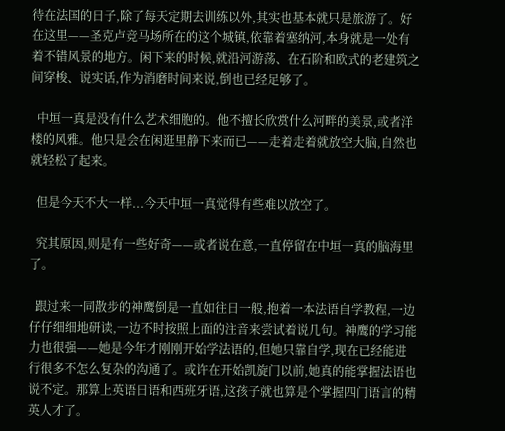待在法国的日子,除了每天定期去训练以外,其实也基本就只是旅游了。好在这里——圣克卢竞马场所在的这个城镇,依靠着塞纳河,本身就是一处有着不错风景的地方。闲下来的时候,就沿河游荡、在石阶和欧式的老建筑之间穿梭、说实话,作为消磨时间来说,倒也已经足够了。

  中垣一真是没有什么艺术细胞的。他不擅长欣赏什么河畔的美景,或者洋楼的风雅。他只是会在闲逛里静下来而已——走着走着就放空大脑,自然也就轻松了起来。

  但是今天不大一样...今天中垣一真觉得有些难以放空了。

  究其原因,则是有一些好奇——或者说在意,一直停留在中垣一真的脑海里了。

  跟过来一同散步的神鹰倒是一直如往日一般,抱着一本法语自学教程,一边仔仔细细地研读,一边不时按照上面的注音来尝试着说几句。神鹰的学习能力也很强——她是今年才刚刚开始学法语的,但她只靠自学,现在已经能进行很多不怎么复杂的沟通了。或许在开始凯旋门以前,她真的能掌握法语也说不定。那算上英语日语和西班牙语,这孩子就也算是个掌握四门语言的精英人才了。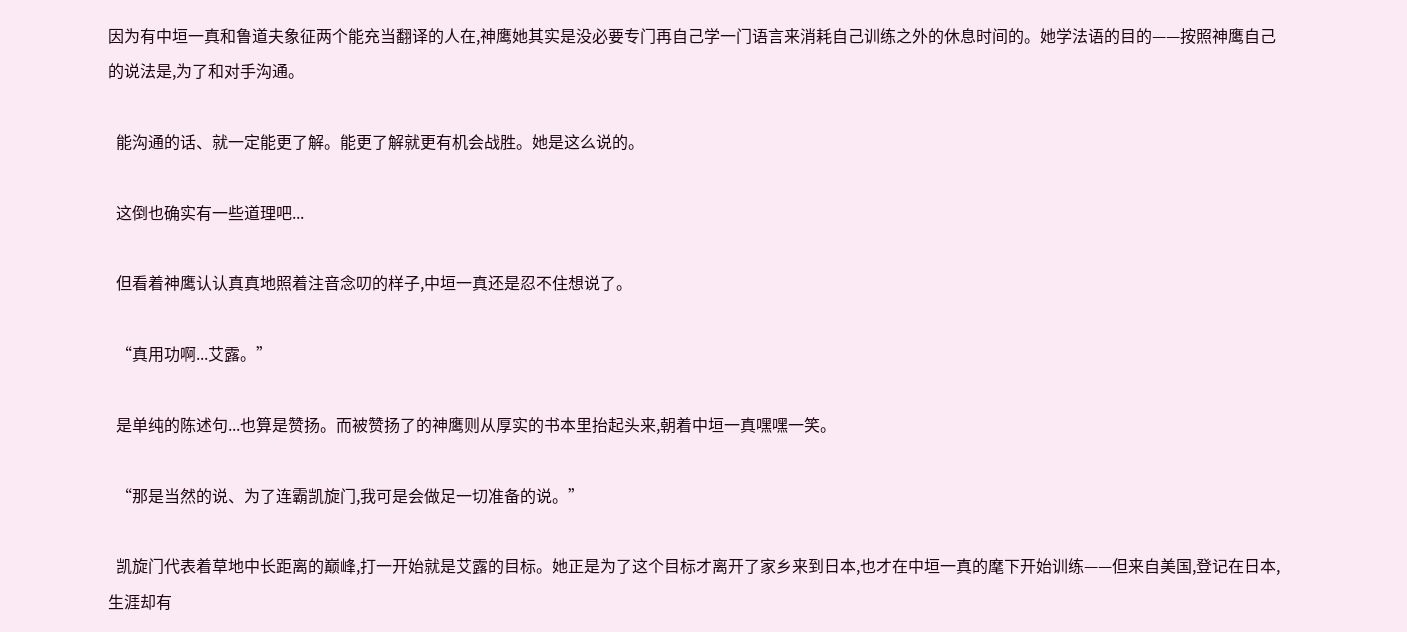因为有中垣一真和鲁道夫象征两个能充当翻译的人在,神鹰她其实是没必要专门再自己学一门语言来消耗自己训练之外的休息时间的。她学法语的目的——按照神鹰自己的说法是,为了和对手沟通。

  能沟通的话、就一定能更了解。能更了解就更有机会战胜。她是这么说的。

  这倒也确实有一些道理吧...

  但看着神鹰认认真真地照着注音念叨的样子,中垣一真还是忍不住想说了。

  “真用功啊...艾露。”

  是单纯的陈述句...也算是赞扬。而被赞扬了的神鹰则从厚实的书本里抬起头来,朝着中垣一真嘿嘿一笑。

  “那是当然的说、为了连霸凯旋门,我可是会做足一切准备的说。”

  凯旋门代表着草地中长距离的巅峰,打一开始就是艾露的目标。她正是为了这个目标才离开了家乡来到日本,也才在中垣一真的麾下开始训练——但来自美国,登记在日本,生涯却有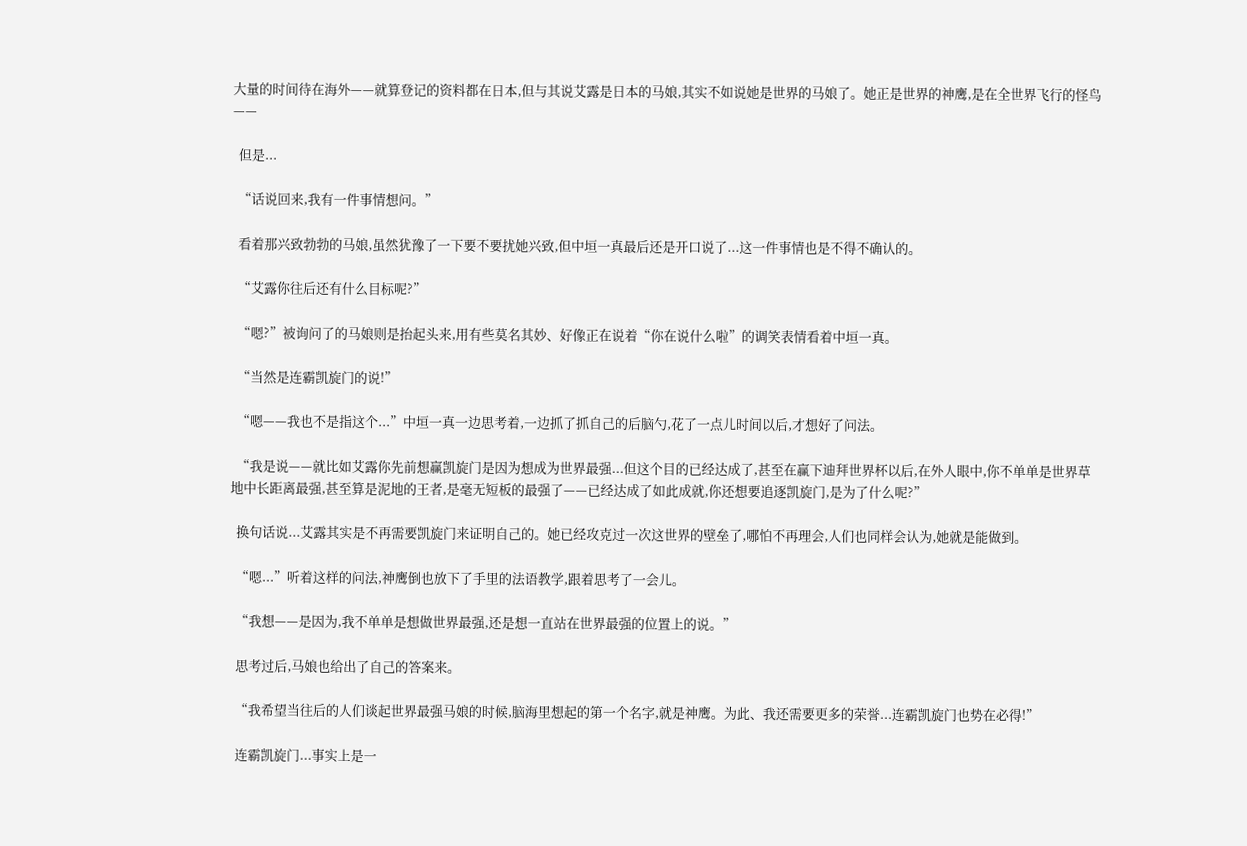大量的时间待在海外——就算登记的资料都在日本,但与其说艾露是日本的马娘,其实不如说她是世界的马娘了。她正是世界的神鹰,是在全世界飞行的怪鸟——

  但是...

  “话说回来,我有一件事情想问。”

  看着那兴致勃勃的马娘,虽然犹豫了一下要不要扰她兴致,但中垣一真最后还是开口说了...这一件事情也是不得不确认的。

  “艾露你往后还有什么目标呢?”

  “嗯?”被询问了的马娘则是抬起头来,用有些莫名其妙、好像正在说着“你在说什么啦”的调笑表情看着中垣一真。

  “当然是连霸凯旋门的说!”

  “嗯——我也不是指这个...”中垣一真一边思考着,一边抓了抓自己的后脑勺,花了一点儿时间以后,才想好了问法。

  “我是说——就比如艾露你先前想赢凯旋门是因为想成为世界最强...但这个目的已经达成了,甚至在赢下迪拜世界杯以后,在外人眼中,你不单单是世界草地中长距离最强,甚至算是泥地的王者,是毫无短板的最强了——已经达成了如此成就,你还想要追逐凯旋门,是为了什么呢?”

  换句话说...艾露其实是不再需要凯旋门来证明自己的。她已经攻克过一次这世界的壁垒了,哪怕不再理会,人们也同样会认为,她就是能做到。

  “嗯...”听着这样的问法,神鹰倒也放下了手里的法语教学,跟着思考了一会儿。

  “我想——是因为,我不单单是想做世界最强,还是想一直站在世界最强的位置上的说。”

  思考过后,马娘也给出了自己的答案来。

  “我希望当往后的人们谈起世界最强马娘的时候,脑海里想起的第一个名字,就是神鹰。为此、我还需要更多的荣誉...连霸凯旋门也势在必得!”

  连霸凯旋门...事实上是一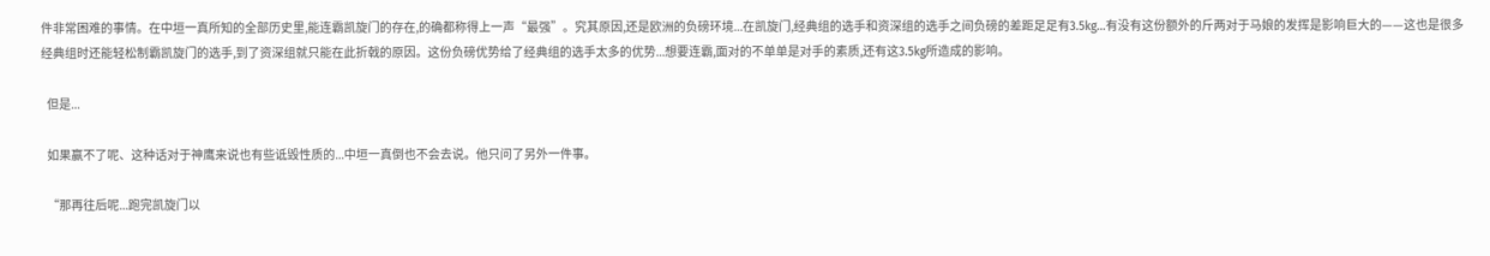件非常困难的事情。在中垣一真所知的全部历史里,能连霸凯旋门的存在,的确都称得上一声“最强”。究其原因,还是欧洲的负磅环境...在凯旋门,经典组的选手和资深组的选手之间负磅的差距足足有3.5kg...有没有这份额外的斤两对于马娘的发挥是影响巨大的——这也是很多经典组时还能轻松制霸凯旋门的选手,到了资深组就只能在此折戟的原因。这份负磅优势给了经典组的选手太多的优势...想要连霸,面对的不单单是对手的素质,还有这3.5kg所造成的影响。

  但是...

  如果赢不了呢、这种话对于神鹰来说也有些诋毁性质的...中垣一真倒也不会去说。他只问了另外一件事。

  “那再往后呢...跑完凯旋门以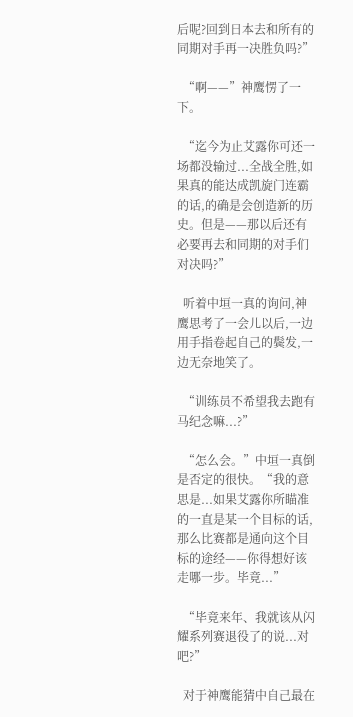后呢?回到日本去和所有的同期对手再一决胜负吗?”

  “啊——”神鹰愣了一下。

  “迄今为止艾露你可还一场都没输过...全战全胜,如果真的能达成凯旋门连霸的话,的确是会创造新的历史。但是——那以后还有必要再去和同期的对手们对决吗?”

  听着中垣一真的询问,神鹰思考了一会儿以后,一边用手指卷起自己的鬓发,一边无奈地笑了。

  “训练员不希望我去跑有马纪念嘛...?”

  “怎么会。”中垣一真倒是否定的很快。“我的意思是...如果艾露你所瞄准的一直是某一个目标的话,那么比赛都是通向这个目标的途经——你得想好该走哪一步。毕竟...”

  “毕竟来年、我就该从闪耀系列赛退役了的说...对吧?”

  对于神鹰能猜中自己最在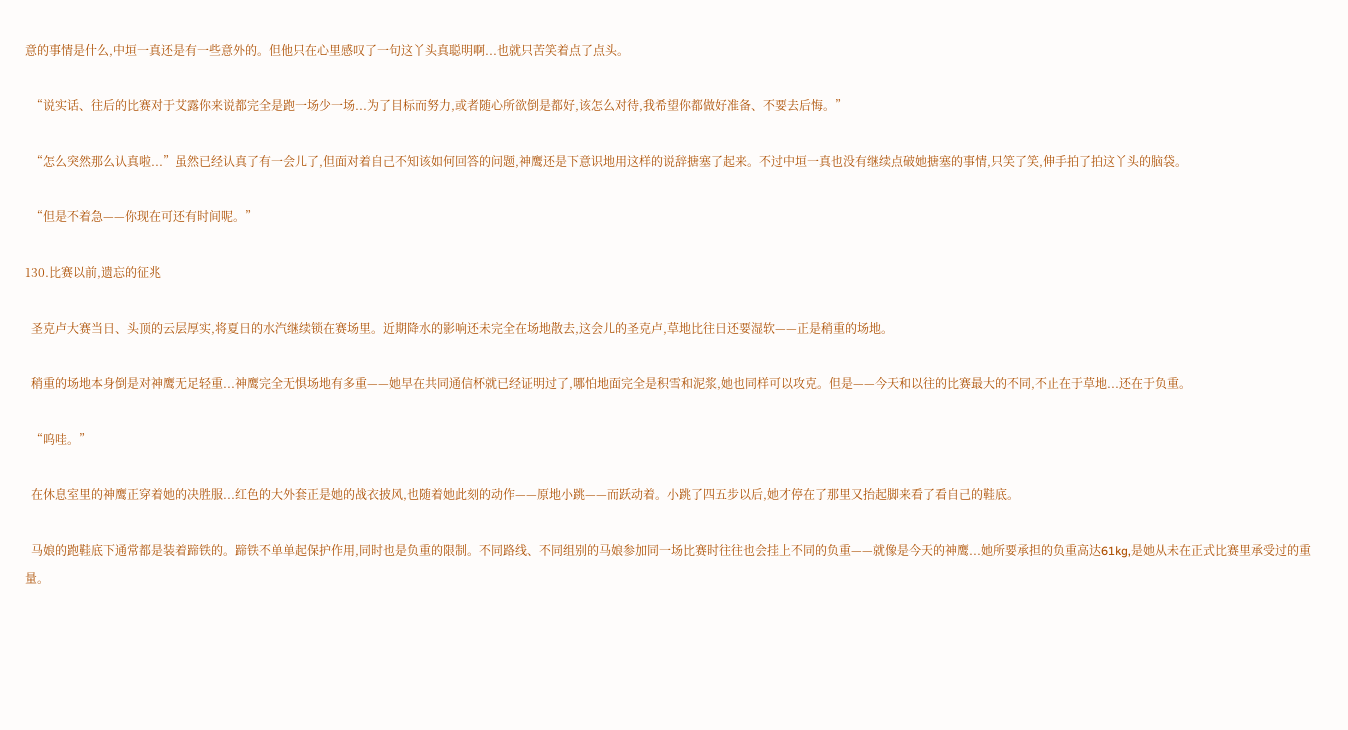意的事情是什么,中垣一真还是有一些意外的。但他只在心里感叹了一句这丫头真聪明啊...也就只苦笑着点了点头。

  “说实话、往后的比赛对于艾露你来说都完全是跑一场少一场...为了目标而努力,或者随心所欲倒是都好,该怎么对待,我希望你都做好准备、不要去后悔。”

  “怎么突然那么认真啦...”虽然已经认真了有一会儿了,但面对着自己不知该如何回答的问题,神鹰还是下意识地用这样的说辞搪塞了起来。不过中垣一真也没有继续点破她搪塞的事情,只笑了笑,伸手拍了拍这丫头的脑袋。

  “但是不着急——你现在可还有时间呢。”

130.比赛以前,遗忘的征兆

  圣克卢大赛当日、头顶的云层厚实,将夏日的水汽继续锁在赛场里。近期降水的影响还未完全在场地散去,这会儿的圣克卢,草地比往日还要湿软——正是稍重的场地。

  稍重的场地本身倒是对神鹰无足轻重...神鹰完全无惧场地有多重——她早在共同通信杯就已经证明过了,哪怕地面完全是积雪和泥浆,她也同样可以攻克。但是——今天和以往的比赛最大的不同,不止在于草地...还在于负重。

  “呜哇。”

  在休息室里的神鹰正穿着她的决胜服...红色的大外套正是她的战衣披风,也随着她此刻的动作——原地小跳——而跃动着。小跳了四五步以后,她才停在了那里又抬起脚来看了看自己的鞋底。

  马娘的跑鞋底下通常都是装着蹄铁的。蹄铁不单单起保护作用,同时也是负重的限制。不同路线、不同组别的马娘参加同一场比赛时往往也会挂上不同的负重——就像是今天的神鹰...她所要承担的负重高达61kg,是她从未在正式比赛里承受过的重量。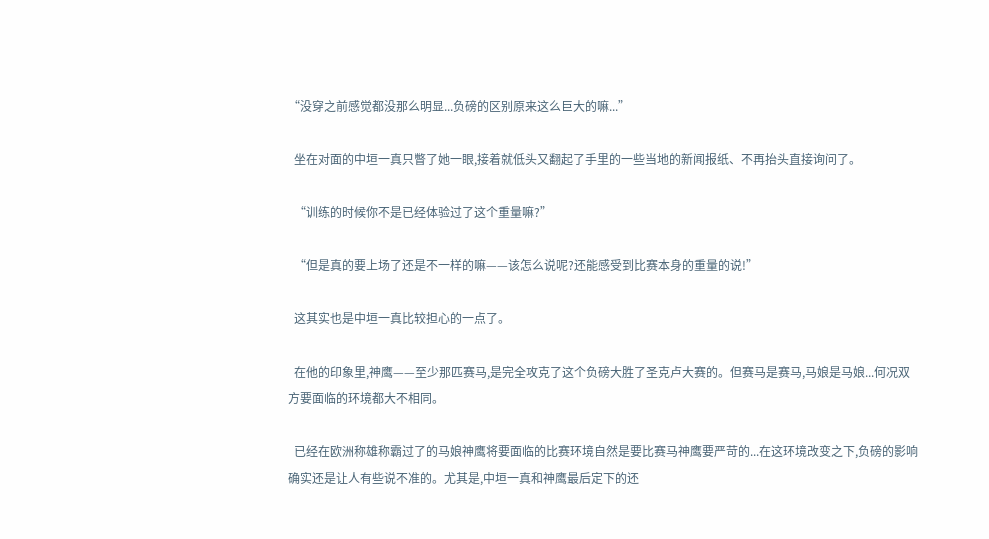“没穿之前感觉都没那么明显...负磅的区别原来这么巨大的嘛...”

  坐在对面的中垣一真只瞥了她一眼,接着就低头又翻起了手里的一些当地的新闻报纸、不再抬头直接询问了。

  “训练的时候你不是已经体验过了这个重量嘛?”

  “但是真的要上场了还是不一样的嘛——该怎么说呢?还能感受到比赛本身的重量的说!”

  这其实也是中垣一真比较担心的一点了。

  在他的印象里,神鹰——至少那匹赛马,是完全攻克了这个负磅大胜了圣克卢大赛的。但赛马是赛马,马娘是马娘...何况双方要面临的环境都大不相同。

  已经在欧洲称雄称霸过了的马娘神鹰将要面临的比赛环境自然是要比赛马神鹰要严苛的...在这环境改变之下,负磅的影响确实还是让人有些说不准的。尤其是,中垣一真和神鹰最后定下的还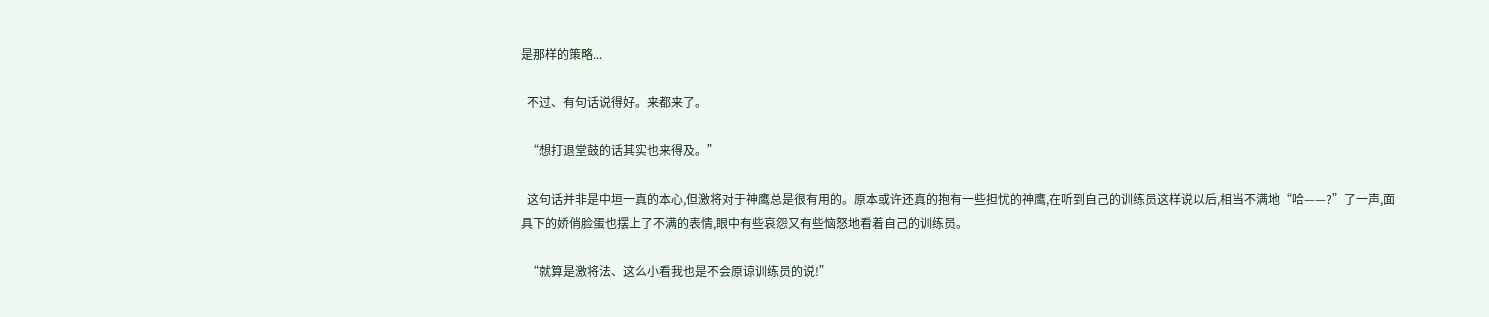是那样的策略...

  不过、有句话说得好。来都来了。

  “想打退堂鼓的话其实也来得及。”

  这句话并非是中垣一真的本心,但激将对于神鹰总是很有用的。原本或许还真的抱有一些担忧的神鹰,在听到自己的训练员这样说以后,相当不满地“哈——?”了一声,面具下的娇俏脸蛋也摆上了不满的表情,眼中有些哀怨又有些恼怒地看着自己的训练员。

  “就算是激将法、这么小看我也是不会原谅训练员的说!”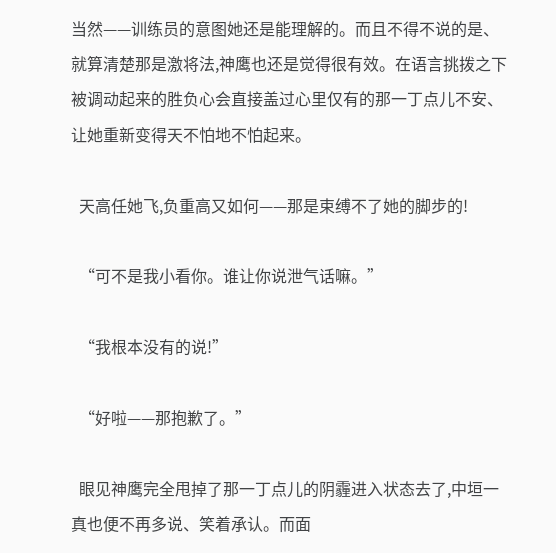当然——训练员的意图她还是能理解的。而且不得不说的是、就算清楚那是激将法,神鹰也还是觉得很有效。在语言挑拨之下被调动起来的胜负心会直接盖过心里仅有的那一丁点儿不安、让她重新变得天不怕地不怕起来。

  天高任她飞,负重高又如何——那是束缚不了她的脚步的!

  “可不是我小看你。谁让你说泄气话嘛。”

  “我根本没有的说!”

  “好啦——那抱歉了。”

  眼见神鹰完全甩掉了那一丁点儿的阴霾进入状态去了,中垣一真也便不再多说、笑着承认。而面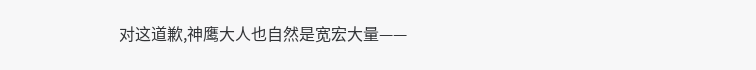对这道歉,神鹰大人也自然是宽宏大量——